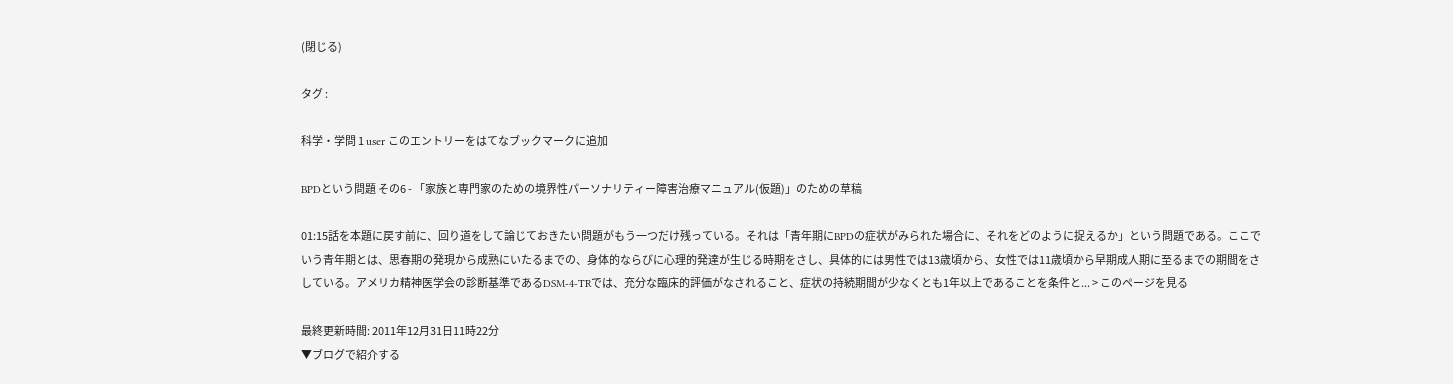(閉じる)

タグ :

科学・学問 1 user このエントリーをはてなブックマークに追加

BPDという問題 その6 - 「家族と専門家のための境界性パーソナリティー障害治療マニュアル(仮題)」のための草稿

01:15話を本題に戻す前に、回り道をして論じておきたい問題がもう一つだけ残っている。それは「青年期にBPDの症状がみられた場合に、それをどのように捉えるか」という問題である。ここでいう青年期とは、思春期の発現から成熟にいたるまでの、身体的ならびに心理的発達が生じる時期をさし、具体的には男性では13歳頃から、女性では11歳頃から早期成人期に至るまでの期間をさしている。アメリカ精神医学会の診断基準であるDSM-4-TRでは、充分な臨床的評価がなされること、症状の持続期間が少なくとも1年以上であることを条件と... > このページを見る

最終更新時間: 2011年12月31日11時22分
▼ブログで紹介する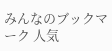みんなのブックマーク 人気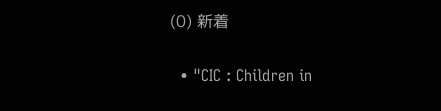(0) 新着

  • "CIC : Children in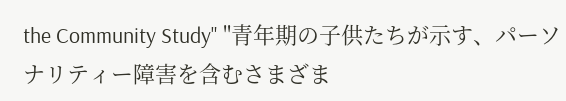the Community Study" "青年期の子供たちが示す、パーソナリティー障害を含むさまざま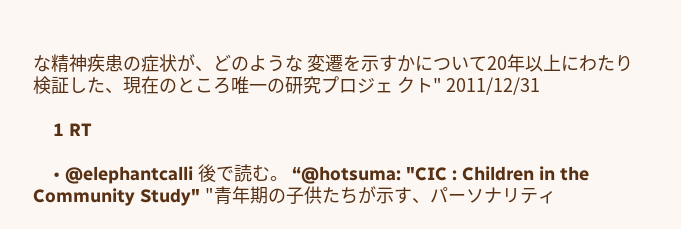な精神疾患の症状が、どのような 変遷を示すかについて20年以上にわたり検証した、現在のところ唯一の研究プロジェ クト" 2011/12/31

    1 RT

    • @elephantcalli 後で読む。 “@hotsuma: "CIC : Children in the Community Study" "青年期の子供たちが示す、パーソナリティ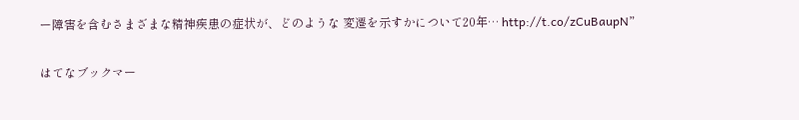ー障害を含むさまざまな精神疾患の症状が、どのような 変遷を示すかについて20年… http://t.co/zCuBaupN”

はてなブックマー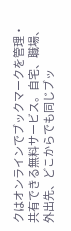クはオンラインでブックマークを管理・共有できる無料サービス。自宅、職場、外出先、どこからでも同じブッ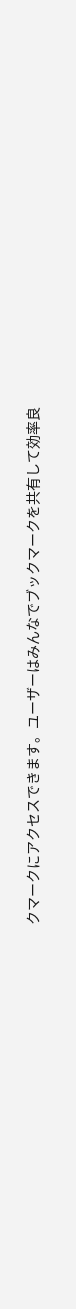クマークにアクセスできます。ユーザーはみんなでブックマークを共有して効率良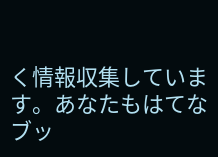く情報収集しています。あなたもはてなブッ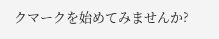クマークを始めてみませんか?